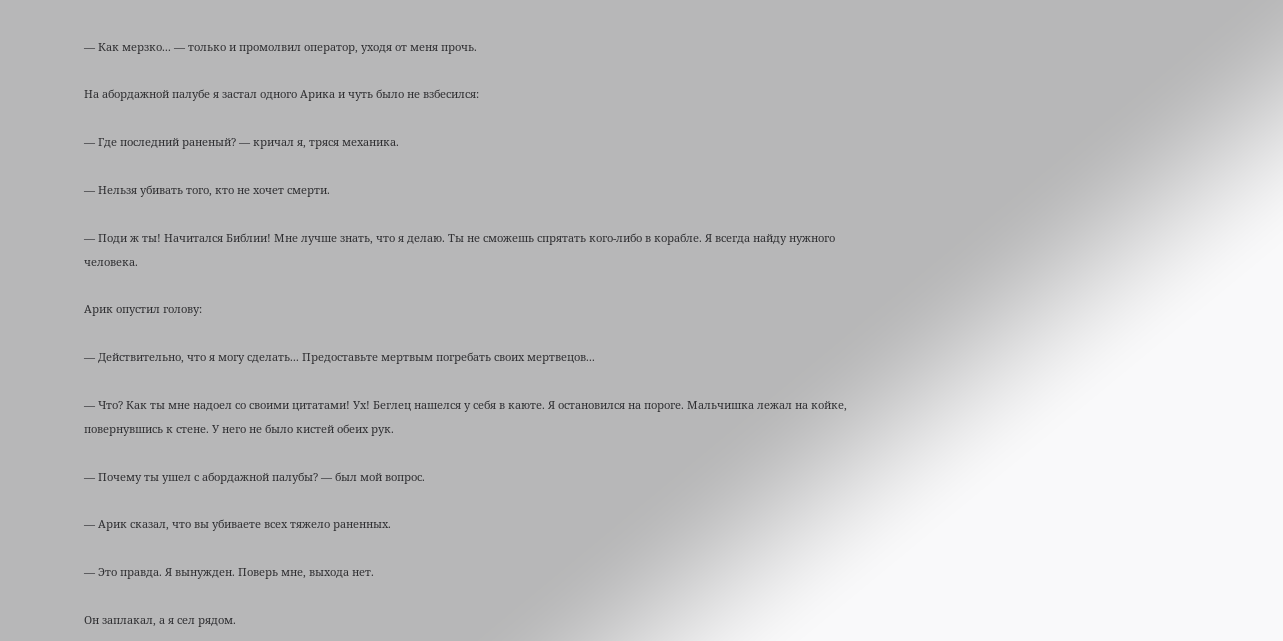— Как мерзко... — только и промолвил оператор, уходя от меня прочь.

На абордажной палубе я застал одного Арика и чуть было не взбесился:

— Где последний раненый? — кричал я, тряся механика.

— Нельзя убивать того, кто не хочет смерти.

— Поди ж ты! Начитался Библии! Мне лучше знать, что я делаю. Ты не сможешь спрятать кого-либо в корабле. Я всегда найду нужного человека.

Арик опустил голову:

— Действительно, что я могу сделать... Предоставьте мертвым погребать своих мертвецов...

— Что? Как ты мне надоел со своими цитатами! Ух! Беглец нашелся у себя в каюте. Я остановился на пороге. Мальчишка лежал на койке, повернувшись к стене. У него не было кистей обеих рук.

— Почему ты ушел с абордажной палубы? — был мой вопрос.

— Арик сказал, что вы убиваете всех тяжело раненных.

— Это правда. Я вынужден. Поверь мне, выхода нет.

Он заплакал, а я сел рядом.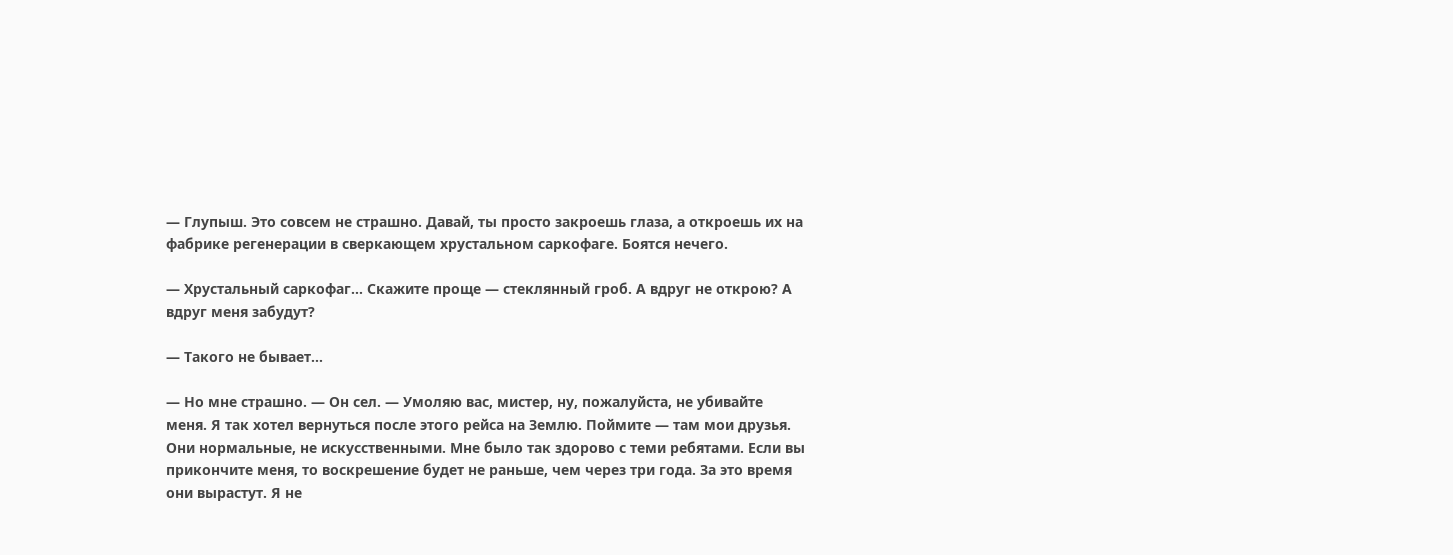— Глупыш. Это совсем не страшно. Давай, ты просто закроешь глаза, а откроешь их на фабрике регенерации в сверкающем хрустальном саркофаге. Боятся нечего.

— Хрустальный саркофаг... Скажите проще — стеклянный гроб. А вдруг не открою? А вдруг меня забудут?

— Такого не бывает...

— Но мне страшно. — Он сел. — Умоляю вас, мистер, ну, пожалуйста, не убивайте меня. Я так хотел вернуться после этого рейса на Землю. Поймите — там мои друзья. Они нормальные, не искусственными. Мне было так здорово с теми ребятами. Если вы прикончите меня, то воскрешение будет не раньше, чем через три года. За это время они вырастут. Я не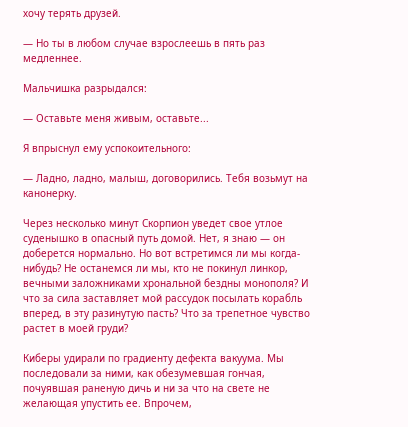хочу терять друзей.

— Но ты в любом случае взрослеешь в пять раз медленнее.

Мальчишка разрыдался:

— Оставьте меня живым, оставьте...

Я впрыснул ему успокоительного:

— Ладно, ладно, малыш, договорились. Тебя возьмут на канонерку.

Через несколько минут Скорпион уведет свое утлое суденышко в опасный путь домой. Нет, я знаю — он доберется нормально. Но вот встретимся ли мы когда-нибудь? Не останемся ли мы, кто не покинул линкор, вечными заложниками хрональной бездны монополя? И что за сила заставляет мой рассудок посылать корабль вперед, в эту разинутую пасть? Что за трепетное чувство растет в моей груди?

Киберы удирали по градиенту дефекта вакуума. Мы последовали за ними, как обезумевшая гончая, почуявшая раненую дичь и ни за что на свете не желающая упустить ее. Впрочем,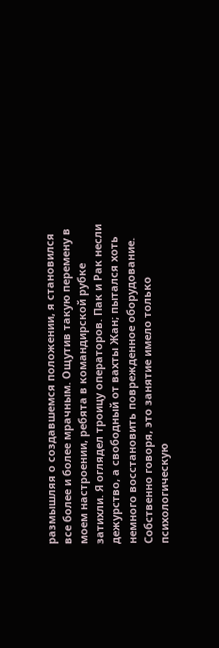размышляя о создавшемся положении, я становился все более и более мрачным. Ощутив такую перемену в моем настроении, ребята в командирской рубке затихли. Я оглядел троицу операторов. Пак и Рак несли дежурство, а свободный от вахты Жан; пытался хоть немного восстановить поврежденное оборудование. Собственно говоря, это занятие имело только психологическую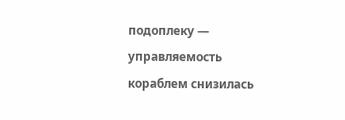подоплеку — управляемость кораблем снизилась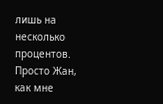лишь на несколько процентов. Просто Жан, как мне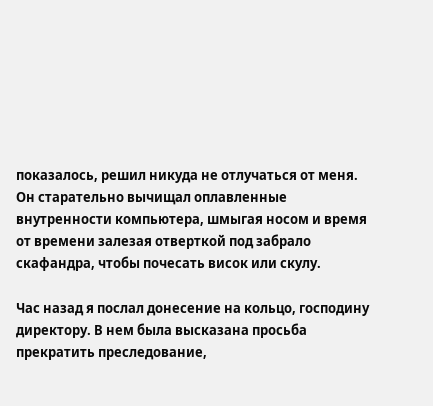показалось, решил никуда не отлучаться от меня. Он старательно вычищал оплавленные внутренности компьютера, шмыгая носом и время от времени залезая отверткой под забрало скафандра, чтобы почесать висок или скулу.

Час назад я послал донесение на кольцо, господину директору. В нем была высказана просьба прекратить преследование,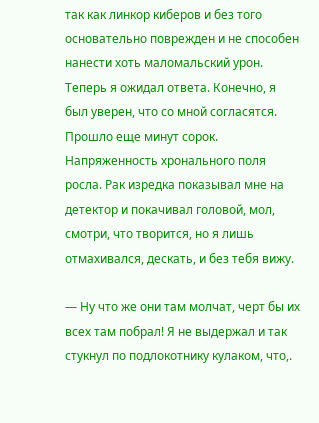так как линкор киберов и без того основательно поврежден и не способен нанести хоть маломальский урон. Теперь я ожидал ответа. Конечно, я был уверен, что со мной согласятся. Прошло еще минут сорок. Напряженность хронального поля росла. Рак изредка показывал мне на детектор и покачивал головой, мол, смотри, что творится, но я лишь отмахивался, дескать, и без тебя вижу.

— Ну что же они там молчат, черт бы их всех там побрал! Я не выдержал и так стукнул по подлокотнику кулаком, что,.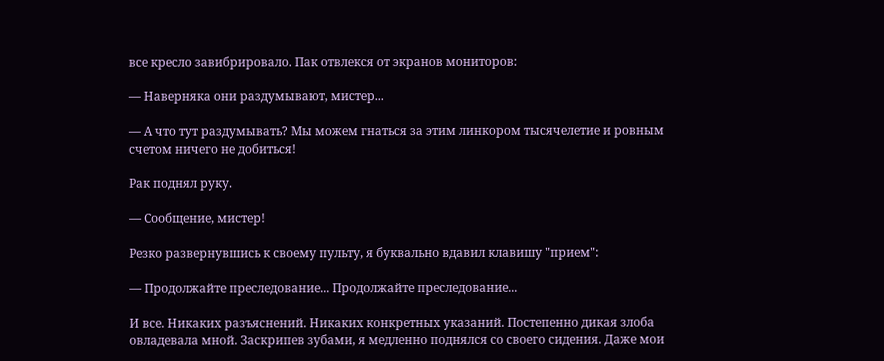все кресло завибрировало. Пак отвлекся от экранов мониторов:

— Наверняка они раздумывают, мистер...

— А что тут раздумывать? Мы можем гнаться за этим линкором тысячелетие и ровным счетом ничего не добиться!

Рак поднял руку.

— Сообщение, мистер!

Резко развернувшись к своему пульту, я буквально вдавил клавишу "прием":

— Продолжайте преследование... Продолжайте преследование...

И все. Никаких разъяснений. Никаких конкретных указаний. Постепенно дикая злоба овладевала мной. Заскрипев зубами, я медленно поднялся со своего сидения. Даже мои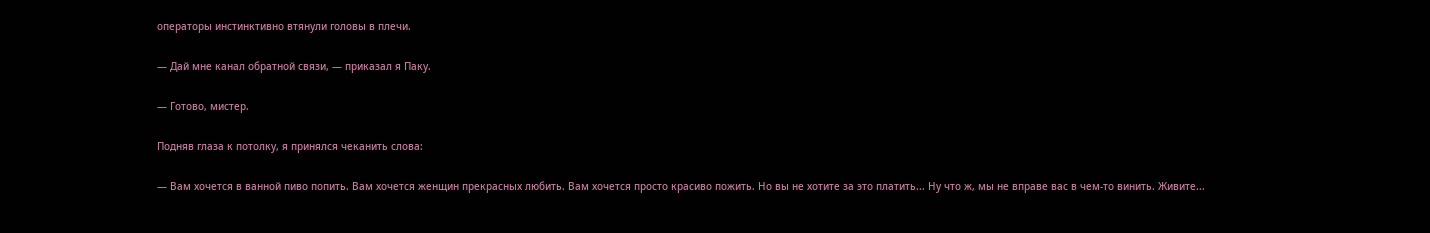операторы инстинктивно втянули головы в плечи.

— Дай мне канал обратной связи, — приказал я Паку.

— Готово, мистер.

Подняв глаза к потолку, я принялся чеканить слова:

— Вам хочется в ванной пиво попить. Вам хочется женщин прекрасных любить. Вам хочется просто красиво пожить. Но вы не хотите за это платить... Ну что ж, мы не вправе вас в чем-то винить. Живите...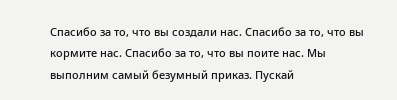Спасибо за то, что вы создали нас. Спасибо за то, что вы кормите нас. Спасибо за то, что вы поите нас. Мы выполним самый безумный приказ. Пускай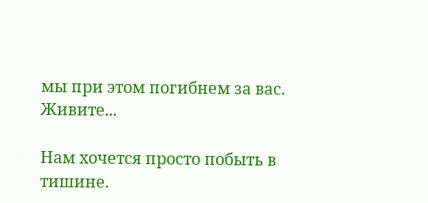мы при этом погибнем за вас. Живите...

Нам хочется просто побыть в тишине.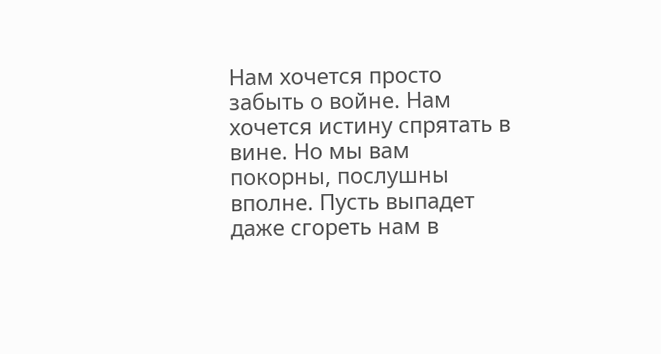Нам хочется просто забыть о войне. Нам хочется истину спрятать в вине. Но мы вам покорны, послушны вполне. Пусть выпадет даже сгореть нам в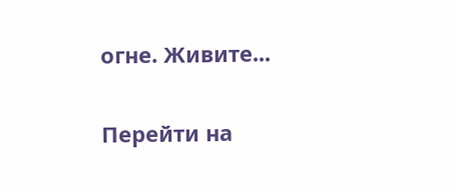огне. Живите...

Перейти на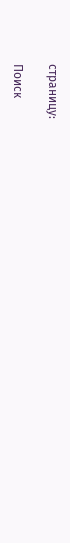страницу:

Поиск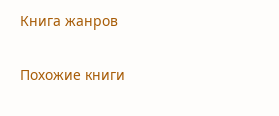Книга жанров

Похожие книги